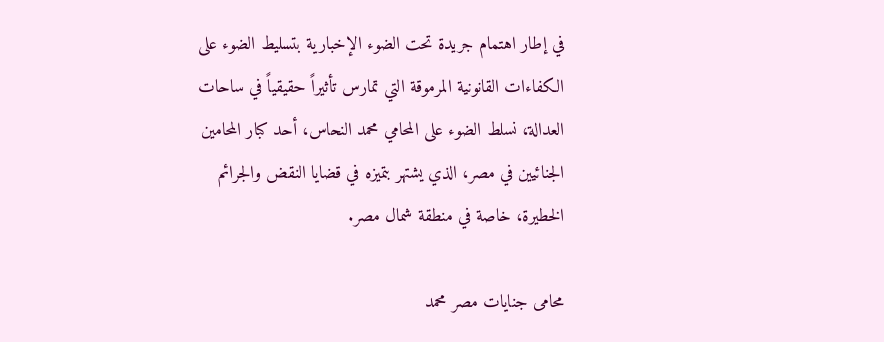في إطار اهتمام جريدة تحت الضوء الإخبارية بتسليط الضوء على الكفاءات القانونية المرموقة التي تمارس تأثيراً حقيقياً في ساحات العدالة، نسلط الضوء على المحامي محمد النحاس، أحد كبار المحامين الجنائيين في مصر، الذي يشتهر بتميزه في قضايا النقض والجرائم الخطيرة، خاصة في منطقة شمال مصر.

محامى جنايات مصر محمد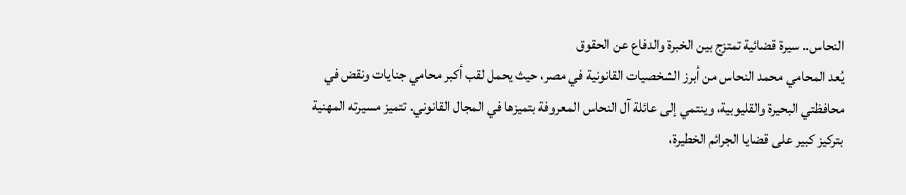النحاس.. سيرة قضائية تمتزج بين الخبرة والدفاع عن الحقوق
يُعد المحامي محمد النحاس من أبرز الشخصيات القانونية في مصر، حيث يحمل لقب أكبر محامي جنايات ونقض في محافظتي البحيرة والقليوبية، وينتمي إلى عائلة آل النحاس المعروفة بتميزها في المجال القانوني. تتميز مسيرته المهنية بتركيز كبير على قضايا الجرائم الخطيرة،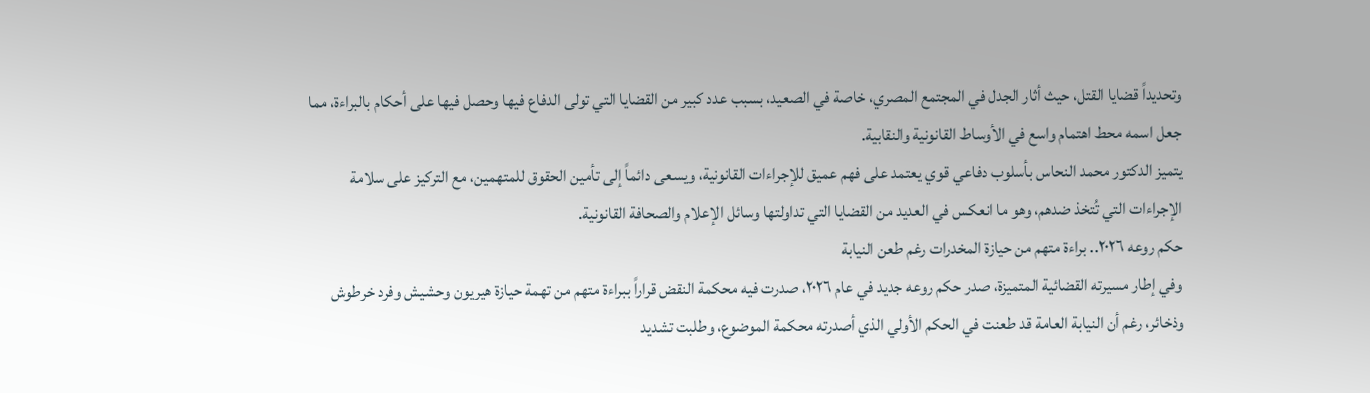وتحديداً قضايا القتل، حيث أثار الجدل في المجتمع المصري، خاصة في الصعيد، بسبب عدد كبير من القضايا التي تولى الدفاع فيها وحصل فيها على أحكام بالبراءة، مما جعل اسمه محط اهتمام واسع في الأوساط القانونية والنقابية.
يتميز الدكتور محمد النحاس بأسلوب دفاعي قوي يعتمد على فهم عميق للإجراءات القانونية، ويسعى دائماً إلى تأمين الحقوق للمتهمين، مع التركيز على سلامة الإجراءات التي تُتخذ ضدهم، وهو ما انعكس في العديد من القضايا التي تداولتها وسائل الإعلام والصحافة القانونية.
حكم روعه ٢٠٢٦.. براءة متهم من حيازة المخدرات رغم طعن النيابة
وفي إطار مسيرته القضائية المتميزة، صدر حكم روعه جديد في عام ٢٠٢٦، صدرت فيه محكمة النقض قراراً ببراءة متهم من تهمة حيازة هيريون وحشيش وفرد خرطوش وذخائر، رغم أن النيابة العامة قد طعنت في الحكم الأولي الذي أصدرته محكمة الموضوع، وطلبت تشديد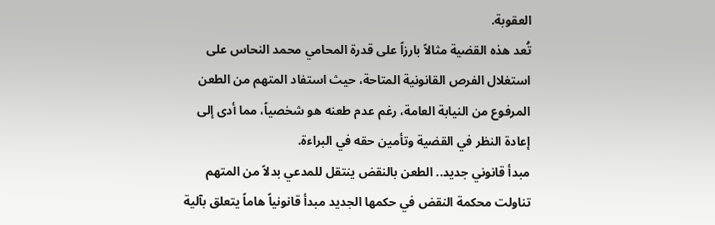العقوبة.
تُعد هذه القضية مثالاً بارزاً على قدرة المحامي محمد النحاس على استغلال الفرص القانونية المتاحة، حيث استفاد المتهم من الطعن المرفوع من النيابة العامة، رغم عدم طعنه هو شخصياً، مما أدى إلى إعادة النظر في القضية وتأمين حقه في البراءة.
مبدأ قانوني جديد.. الطعن بالنقض ينتقل للمدعي بدلاً من المتهم
تناولت محكمة النقض في حكمها الجديد مبدأ قانونياً هاماً يتعلق بآلية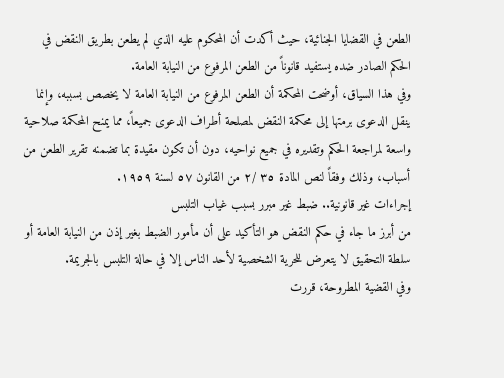الطعن في القضايا الجنائية، حيث أكدت أن المحكوم عليه الذي لم يطعن بطريق النقض في الحكم الصادر ضده يستفيد قانوناً من الطعن المرفوع من النيابة العامة.
وفي هذا السياق، أوضحت المحكمة أن الطعن المرفوع من النيابة العامة لا يخصص بسببه، وإنما ينقل الدعوى برمتها إلى محكمة النقض لمصلحة أطراف الدعوى جميعاً، مما يمنح المحكمة صلاحية واسعة لمراجعة الحكم وتقديره في جميع نواحيه، دون أن تكون مقيدة بما تضمنه تقرير الطعن من أسباب، وذلك وفقاً لنص المادة ٣٥ /٢ من القانون ٥٧ لسنة ١٩٥٩.
إجراءات غير قانونية.. ضبط غير مبرر بسبب غياب التلبس
من أبرز ما جاء في حكم النقض هو التأكيد على أن مأمور الضبط بغير إذن من النيابة العامة أو سلطة التحقيق لا يتعرض للحرية الشخصية لأحد الناس إلا في حالة التلبس بالجريمة.
وفي القضية المطروحة، قررت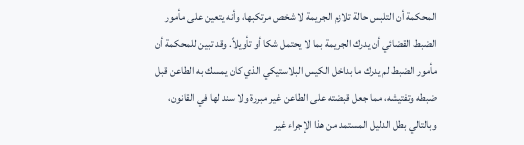المحكمة أن التلبس حالة تلازم الجريمة لا شخص مرتكبها، وأنه يتعين على مأمور الضبط القضائي أن يدرك الجريمة بما لا يحتمل شكا أو تأويلاً. وقد تبين للمحكمة أن مأمور الضبط لم يدرك ما بداخل الكيس البلاستيكي الذي كان يمسك به الطاعن قبل ضبطه وتفتيشه، مما جعل قبضته على الطاعن غير مبررة ولا سند لها في القانون، وبالتالي بطل الدليل المستمد من هذا الإجراء غير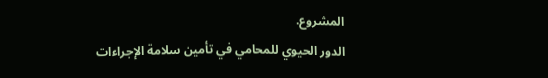المشروع.
الدور الحيوي للمحامي في تأمين سلامة الإجراءات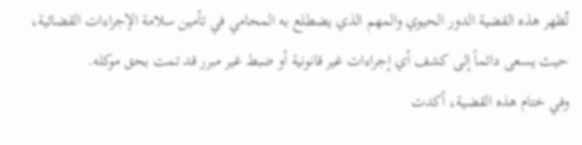تُظهر هذه القضية الدور الحيوي والمهم الذي يضطلع به المحامي في تأمين سلامة الإجراءات القضائية، حيث يسعى دائماً إلى كشف أي إجراءات غير قانونية أو ضبط غير مبرر قد تمت بحق موكله.
وفي ختام هذه القضية، أكدت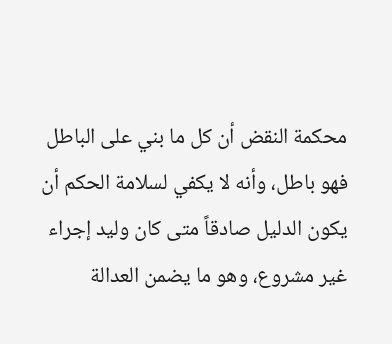محكمة النقض أن كل ما بني على الباطل فهو باطل، وأنه لا يكفي لسلامة الحكم أن يكون الدليل صادقاً متى كان وليد إجراء غير مشروع، وهو ما يضمن العدالة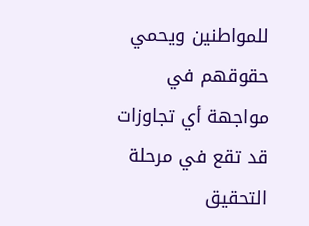للمواطنين ويحمي حقوقهم في مواجهة أي تجاوزات قد تقع في مرحلة التحقيق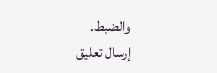والضبط.
إرسال تعليق